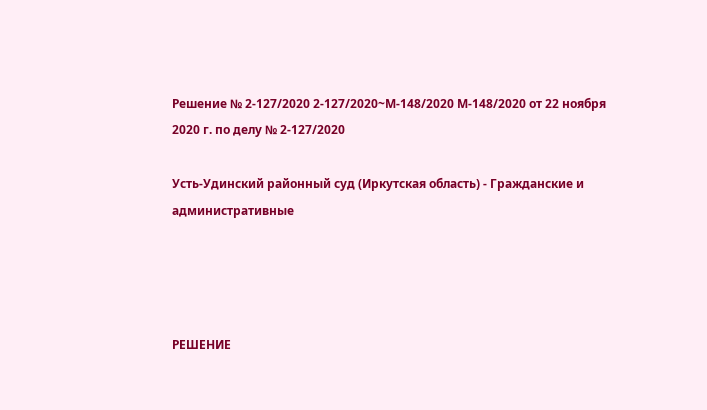Решение № 2-127/2020 2-127/2020~М-148/2020 М-148/2020 от 22 ноября 2020 г. по делу № 2-127/2020

Усть-Удинский районный суд (Иркутская область) - Гражданские и административные




РЕШЕНИЕ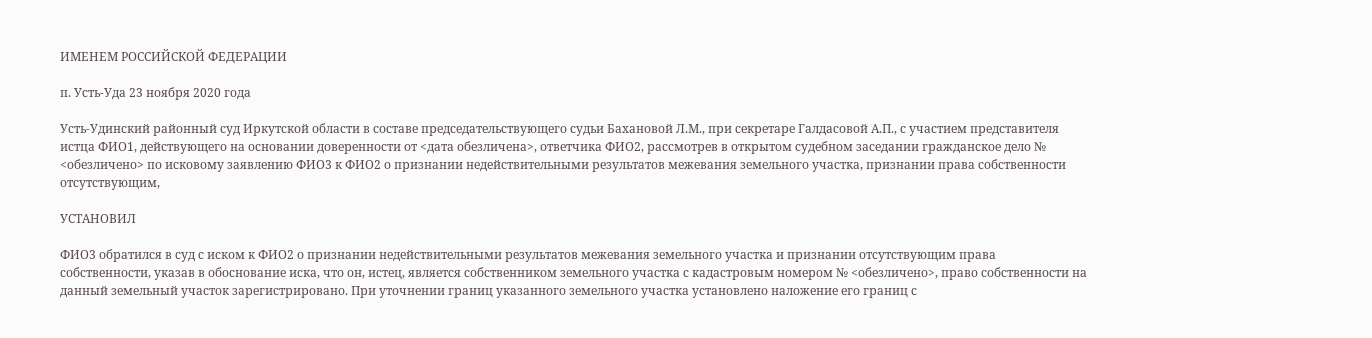ИМЕНЕМ РОССИЙСКОЙ ФЕДЕРАЦИИ

п. Усть-Уда 23 ноября 2020 года

Усть-Удинский районный суд Иркутской области в составе председательствующего судьи Бахановой Л.М., при секретаре Галдасовой А.П., с участием представителя истца ФИО1, действующего на основании доверенности от <дата обезличена>, ответчика ФИО2, рассмотрев в открытом судебном заседании гражданское дело № <обезличено> по исковому заявлению ФИО3 к ФИО2 о признании недействительными результатов межевания земельного участка, признании права собственности отсутствующим,

УСТАНОВИЛ

ФИО3 обратился в суд с иском к ФИО2 о признании недействительными результатов межевания земельного участка и признании отсутствующим права собственности, указав в обоснование иска, что он, истец, является собственником земельного участка с кадастровым номером № <обезличено>, право собственности на данный земельный участок зарегистрировано. При уточнении границ указанного земельного участка установлено наложение его границ с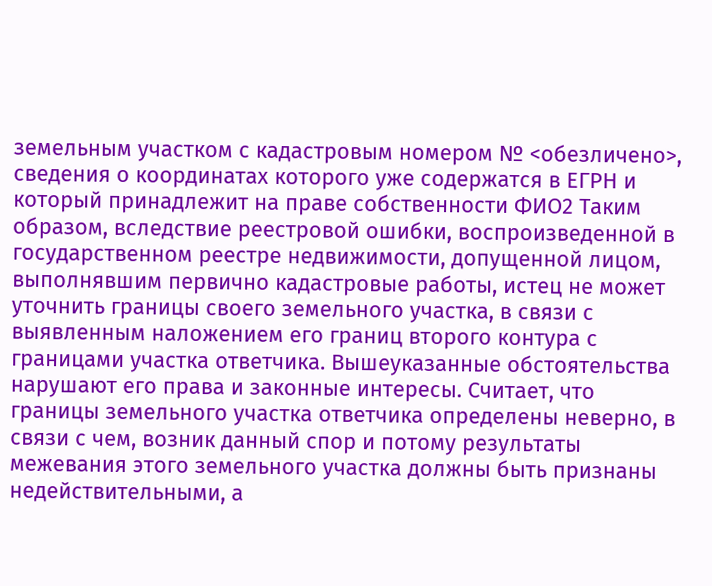земельным участком с кадастровым номером № <обезличено>, сведения о координатах которого уже содержатся в ЕГРН и который принадлежит на праве собственности ФИО2 Таким образом, вследствие реестровой ошибки, воспроизведенной в государственном реестре недвижимости, допущенной лицом, выполнявшим первично кадастровые работы, истец не может уточнить границы своего земельного участка, в связи с выявленным наложением его границ второго контура с границами участка ответчика. Вышеуказанные обстоятельства нарушают его права и законные интересы. Считает, что границы земельного участка ответчика определены неверно, в связи с чем, возник данный спор и потому результаты межевания этого земельного участка должны быть признаны недействительными, а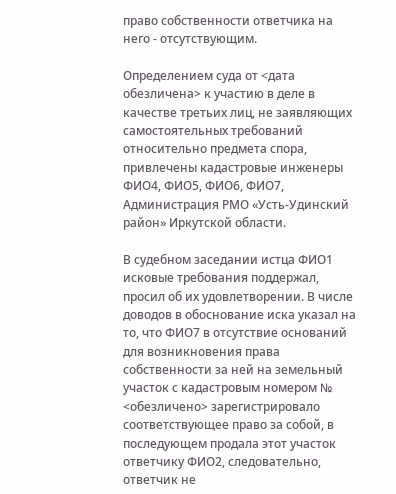право собственности ответчика на него - отсутствующим.

Определением суда от <дата обезличена> к участию в деле в качестве третьих лиц, не заявляющих самостоятельных требований относительно предмета спора, привлечены кадастровые инженеры ФИО4, ФИО5, ФИО6, ФИО7, Администрация РМО «Усть-Удинский район» Иркутской области.

В судебном заседании истца ФИО1 исковые требования поддержал, просил об их удовлетворении. В числе доводов в обоснование иска указал на то, что ФИО7 в отсутствие оснований для возникновения права собственности за ней на земельный участок с кадастровым номером № <обезличено> зарегистрировало соответствующее право за собой, в последующем продала этот участок ответчику ФИО2, следовательно, ответчик не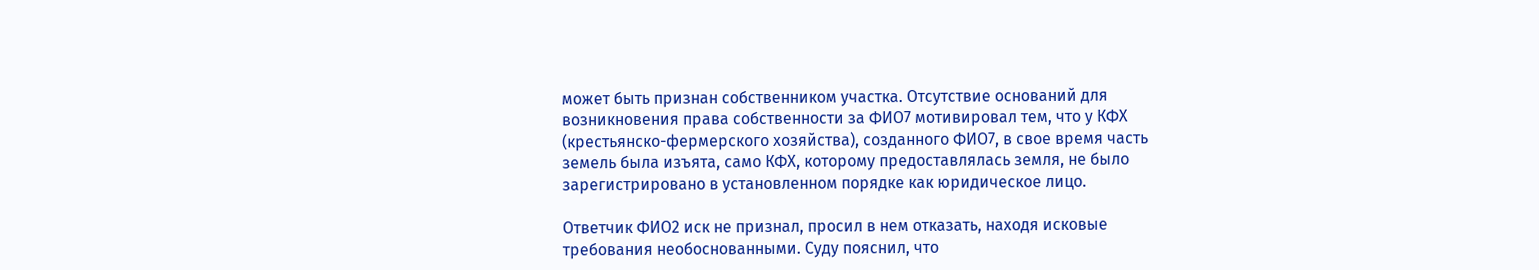может быть признан собственником участка. Отсутствие оснований для возникновения права собственности за ФИО7 мотивировал тем, что у КФХ (крестьянско-фермерского хозяйства), созданного ФИО7, в свое время часть земель была изъята, само КФХ, которому предоставлялась земля, не было зарегистрировано в установленном порядке как юридическое лицо.

Ответчик ФИО2 иск не признал, просил в нем отказать, находя исковые требования необоснованными. Суду пояснил, что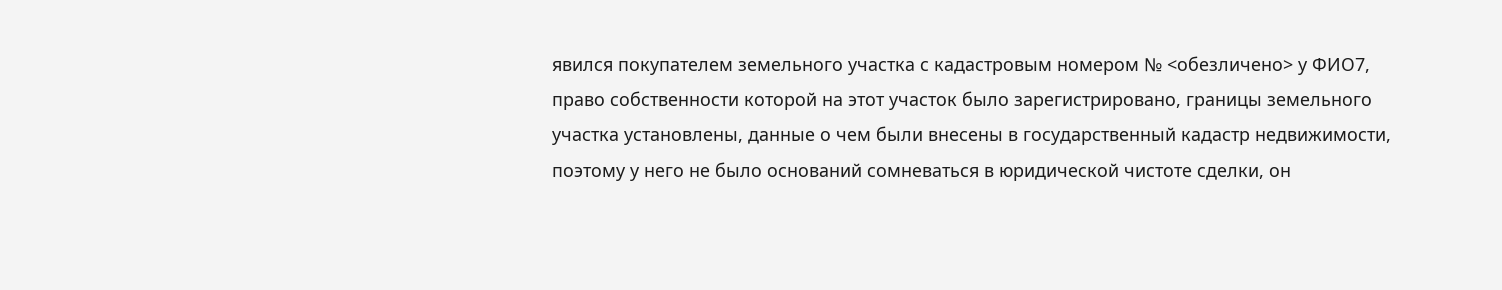явился покупателем земельного участка с кадастровым номером № <обезличено> у ФИО7, право собственности которой на этот участок было зарегистрировано, границы земельного участка установлены, данные о чем были внесены в государственный кадастр недвижимости, поэтому у него не было оснований сомневаться в юридической чистоте сделки, он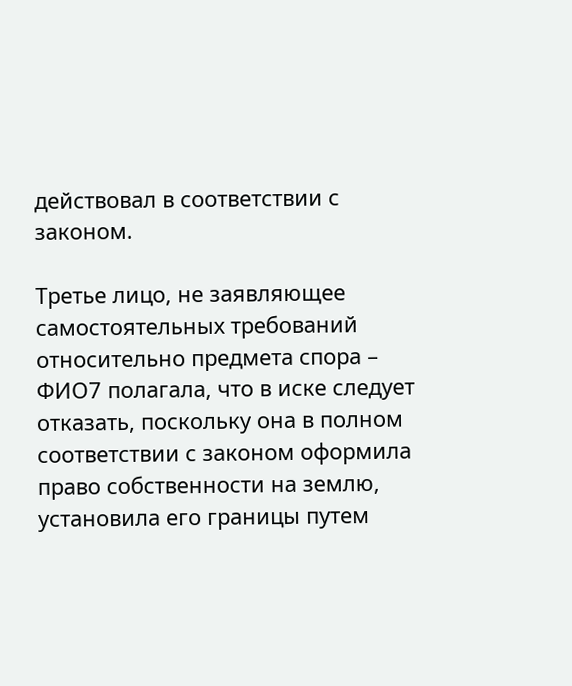действовал в соответствии с законом.

Третье лицо, не заявляющее самостоятельных требований относительно предмета спора – ФИО7 полагала, что в иске следует отказать, поскольку она в полном соответствии с законом оформила право собственности на землю, установила его границы путем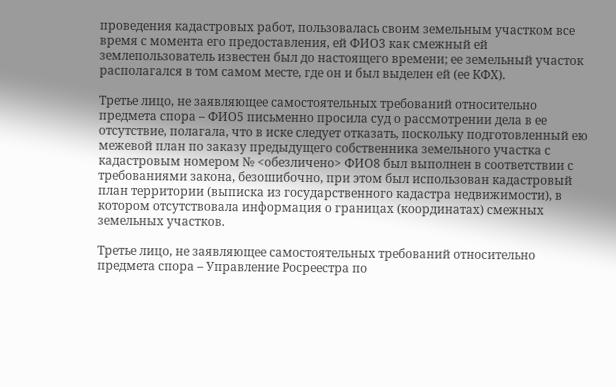проведения кадастровых работ, пользовалась своим земельным участком все время с момента его предоставления, ей ФИО3 как смежный ей землепользователь известен был до настоящего времени; ее земельный участок располагался в том самом месте, где он и был выделен ей (ее КФХ).

Третье лицо, не заявляющее самостоятельных требований относительно предмета спора – ФИО5 письменно просила суд о рассмотрении дела в ее отсутствие, полагала, что в иске следует отказать, поскольку подготовленный ею межевой план по заказу предыдущего собственника земельного участка с кадастровым номером № <обезличено> ФИО8 был выполнен в соответствии с требованиями закона, безошибочно, при этом был использован кадастровый план территории (выписка из государственного кадастра недвижимости), в котором отсутствовала информация о границах (координатах) смежных земельных участков.

Третье лицо, не заявляющее самостоятельных требований относительно предмета спора – Управление Росреестра по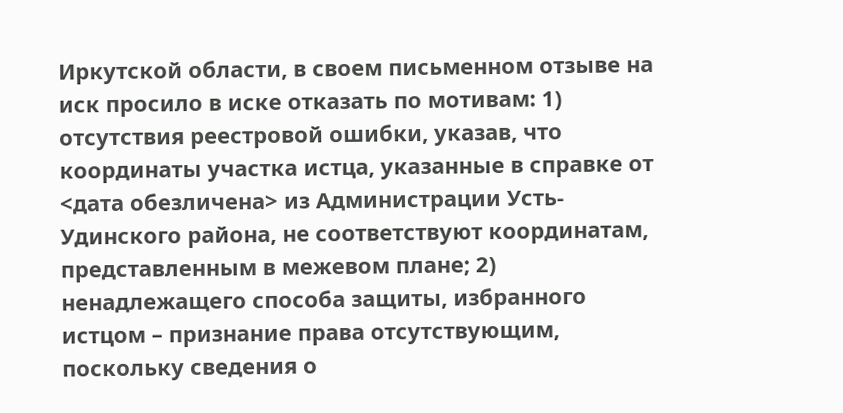Иркутской области, в своем письменном отзыве на иск просило в иске отказать по мотивам: 1) отсутствия реестровой ошибки, указав, что координаты участка истца, указанные в справке от <дата обезличена> из Администрации Усть-Удинского района, не соответствуют координатам, представленным в межевом плане; 2) ненадлежащего способа защиты, избранного истцом – признание права отсутствующим, поскольку сведения о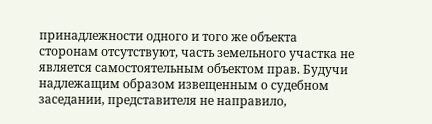принадлежности одного и того же объекта сторонам отсутствуют, часть земельного участка не является самостоятельным объектом прав. Будучи надлежащим образом извещенным о судебном заседании, представителя не направило,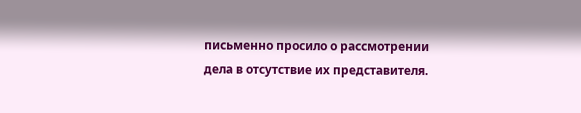письменно просило о рассмотрении дела в отсутствие их представителя.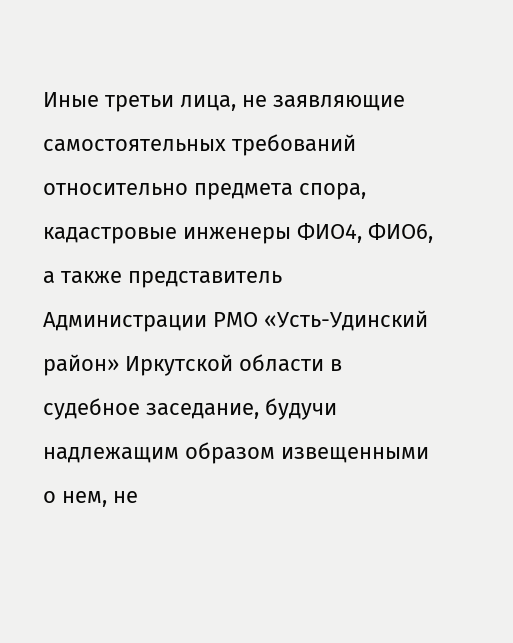Иные третьи лица, не заявляющие самостоятельных требований относительно предмета спора, кадастровые инженеры ФИО4, ФИО6, а также представитель Администрации РМО «Усть-Удинский район» Иркутской области в судебное заседание, будучи надлежащим образом извещенными о нем, не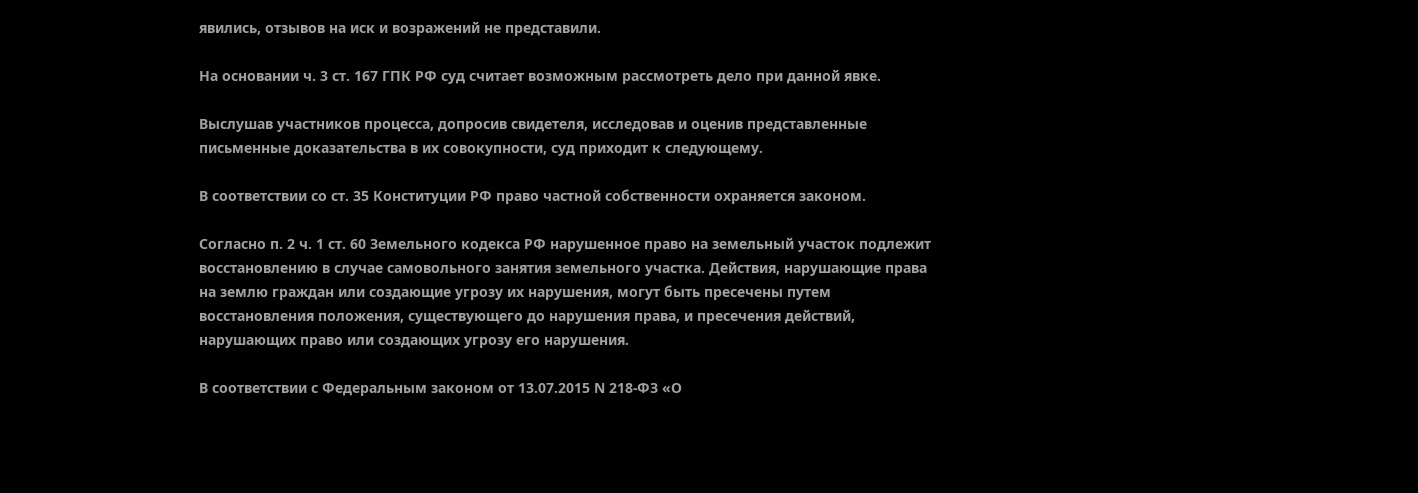явились, отзывов на иск и возражений не представили.

На основании ч. 3 ст. 167 ГПК РФ суд считает возможным рассмотреть дело при данной явке.

Выслушав участников процесса, допросив свидетеля, исследовав и оценив представленные письменные доказательства в их совокупности, суд приходит к следующему.

В соответствии со ст. 35 Конституции РФ право частной собственности охраняется законом.

Согласно п. 2 ч. 1 ст. 60 Земельного кодекса РФ нарушенное право на земельный участок подлежит восстановлению в случае самовольного занятия земельного участка. Действия, нарушающие права на землю граждан или создающие угрозу их нарушения, могут быть пресечены путем восстановления положения, существующего до нарушения права, и пресечения действий, нарушающих право или создающих угрозу его нарушения.

В соответствии с Федеральным законом от 13.07.2015 N 218-ФЗ «О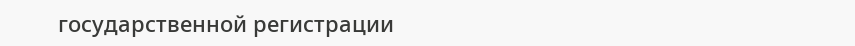государственной регистрации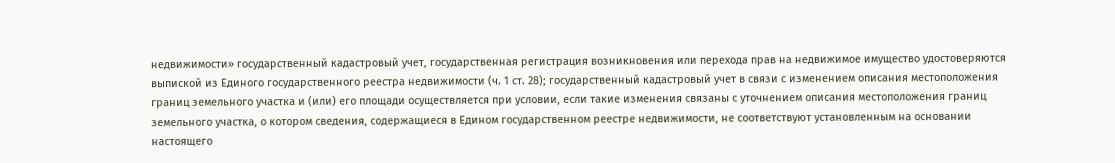недвижимости» государственный кадастровый учет, государственная регистрация возникновения или перехода прав на недвижимое имущество удостоверяются выпиской из Единого государственного реестра недвижимости (ч. 1 ст. 28); государственный кадастровый учет в связи с изменением описания местоположения границ земельного участка и (или) его площади осуществляется при условии, если такие изменения связаны с уточнением описания местоположения границ земельного участка, о котором сведения, содержащиеся в Едином государственном реестре недвижимости, не соответствуют установленным на основании настоящего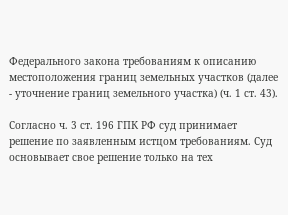Федерального закона требованиям к описанию местоположения границ земельных участков (далее - уточнение границ земельного участка) (ч. 1 ст. 43).

Согласно ч. 3 ст. 196 ГПК РФ суд принимает решение по заявленным истцом требованиям. Суд основывает свое решение только на тех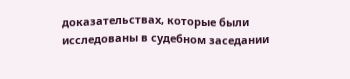доказательствах, которые были исследованы в судебном заседании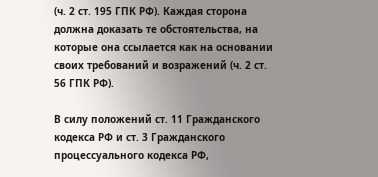(ч. 2 ст. 195 ГПК РФ). Каждая сторона должна доказать те обстоятельства, на которые она ссылается как на основании своих требований и возражений (ч. 2 ст. 56 ГПК РФ).

В силу положений ст. 11 Гражданского кодекса РФ и ст. 3 Гражданского процессуального кодекса РФ,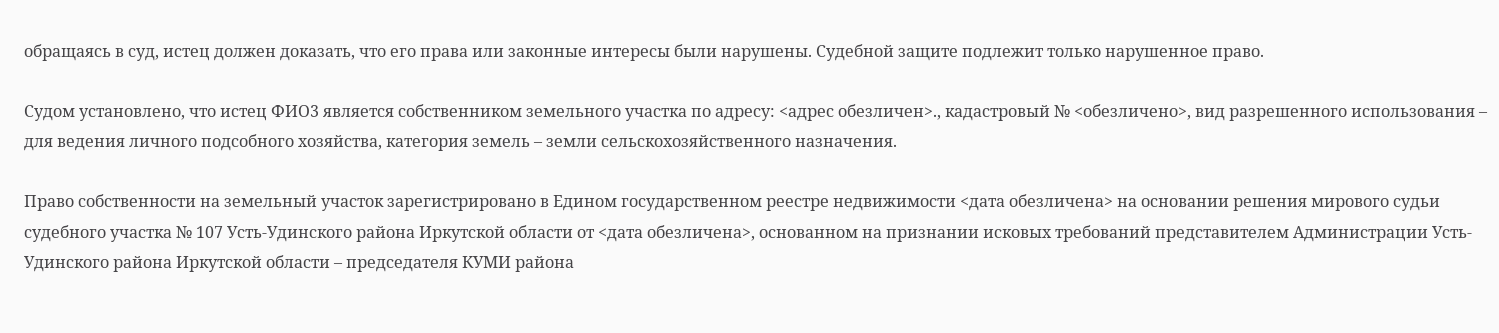обращаясь в суд, истец должен доказать, что его права или законные интересы были нарушены. Судебной защите подлежит только нарушенное право.

Судом установлено, что истец ФИО3 является собственником земельного участка по адресу: <адрес обезличен>., кадастровый № <обезличено>, вид разрешенного использования – для ведения личного подсобного хозяйства, категория земель – земли сельскохозяйственного назначения.

Право собственности на земельный участок зарегистрировано в Едином государственном реестре недвижимости <дата обезличена> на основании решения мирового судьи судебного участка № 107 Усть-Удинского района Иркутской области от <дата обезличена>, основанном на признании исковых требований представителем Администрации Усть-Удинского района Иркутской области – председателя КУМИ района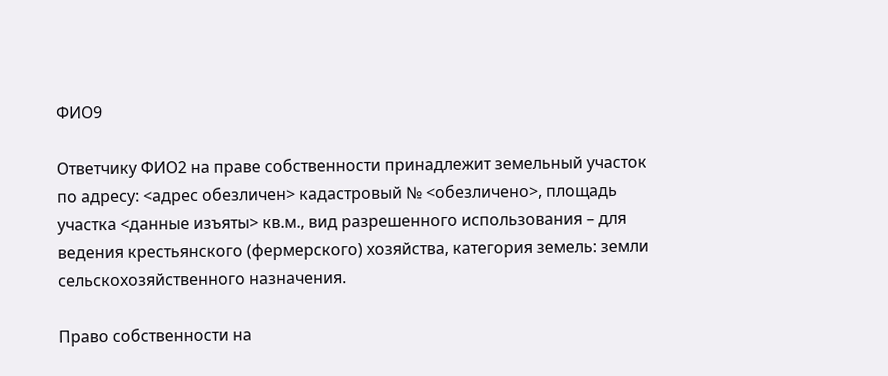ФИО9

Ответчику ФИО2 на праве собственности принадлежит земельный участок по адресу: <адрес обезличен> кадастровый № <обезличено>, площадь участка <данные изъяты> кв.м., вид разрешенного использования – для ведения крестьянского (фермерского) хозяйства, категория земель: земли сельскохозяйственного назначения.

Право собственности на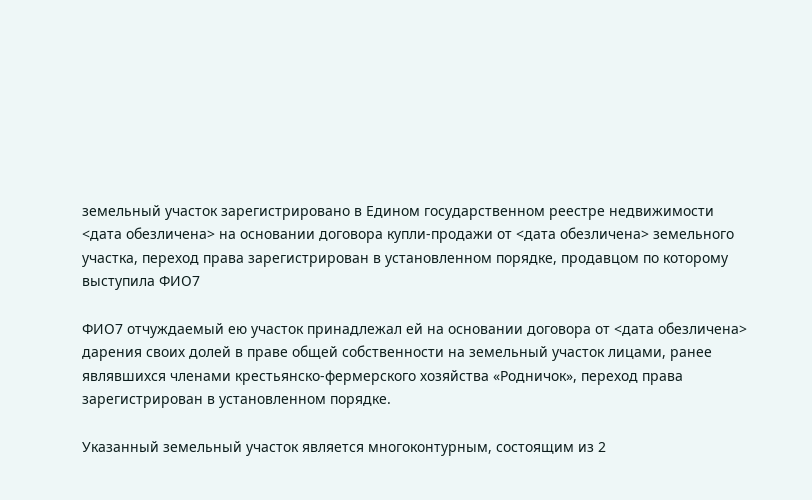земельный участок зарегистрировано в Едином государственном реестре недвижимости <дата обезличена> на основании договора купли-продажи от <дата обезличена> земельного участка, переход права зарегистрирован в установленном порядке, продавцом по которому выступила ФИО7

ФИО7 отчуждаемый ею участок принадлежал ей на основании договора от <дата обезличена> дарения своих долей в праве общей собственности на земельный участок лицами, ранее являвшихся членами крестьянско-фермерского хозяйства «Родничок», переход права зарегистрирован в установленном порядке.

Указанный земельный участок является многоконтурным, состоящим из 2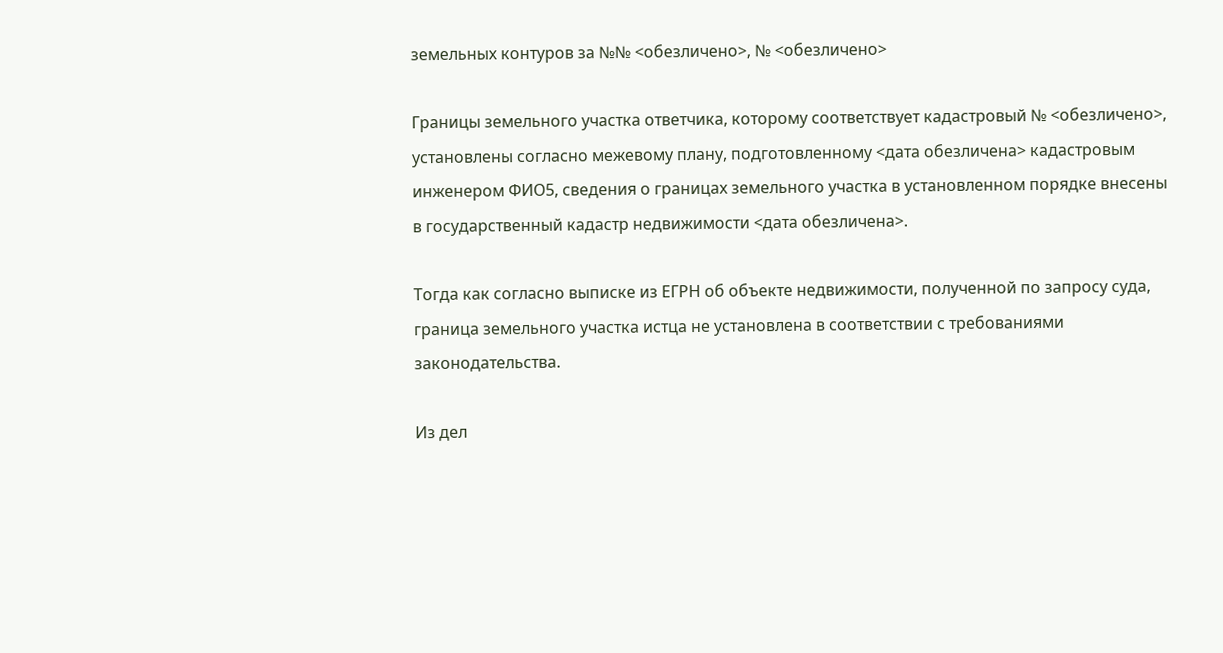земельных контуров за №№ <обезличено>, № <обезличено>

Границы земельного участка ответчика, которому соответствует кадастровый № <обезличено>, установлены согласно межевому плану, подготовленному <дата обезличена> кадастровым инженером ФИО5, сведения о границах земельного участка в установленном порядке внесены в государственный кадастр недвижимости <дата обезличена>.

Тогда как согласно выписке из ЕГРН об объекте недвижимости, полученной по запросу суда, граница земельного участка истца не установлена в соответствии с требованиями законодательства.

Из дел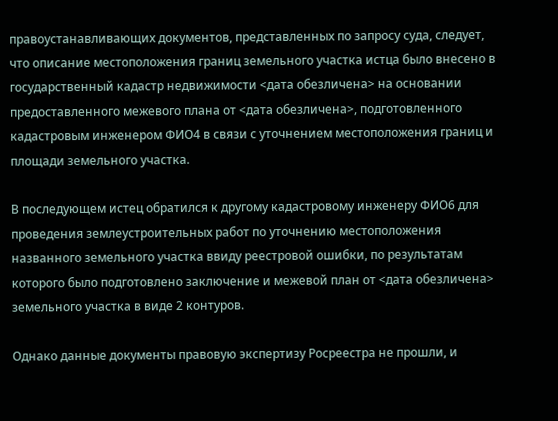правоустанавливающих документов, представленных по запросу суда, следует, что описание местоположения границ земельного участка истца было внесено в государственный кадастр недвижимости <дата обезличена> на основании предоставленного межевого плана от <дата обезличена>, подготовленного кадастровым инженером ФИО4 в связи с уточнением местоположения границ и площади земельного участка.

В последующем истец обратился к другому кадастровому инженеру ФИО6 для проведения землеустроительных работ по уточнению местоположения названного земельного участка ввиду реестровой ошибки, по результатам которого было подготовлено заключение и межевой план от <дата обезличена> земельного участка в виде 2 контуров.

Однако данные документы правовую экспертизу Росреестра не прошли, и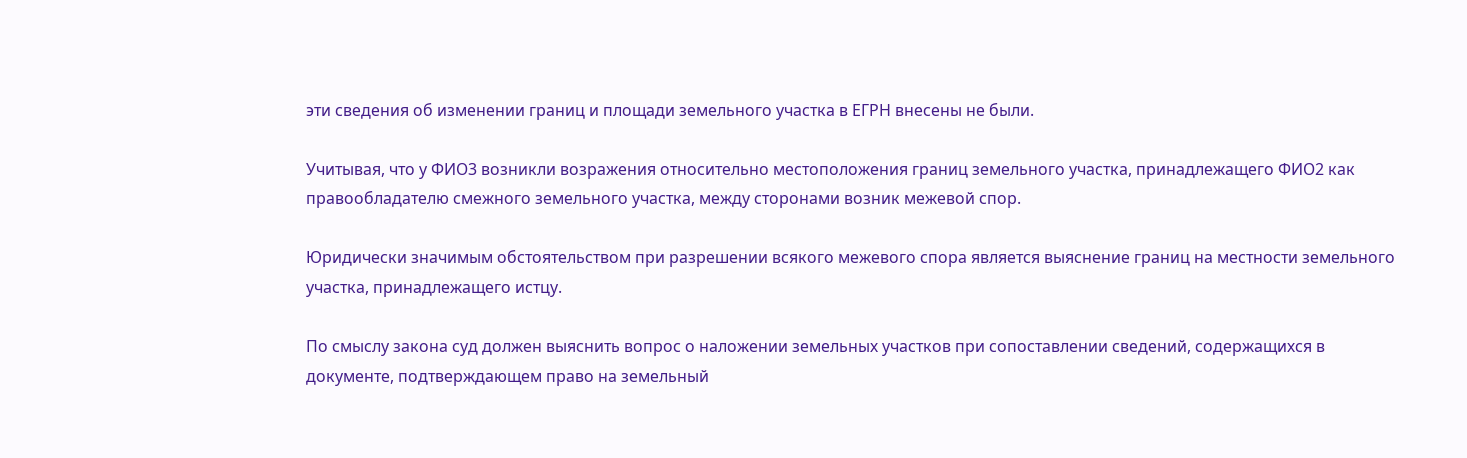эти сведения об изменении границ и площади земельного участка в ЕГРН внесены не были.

Учитывая, что у ФИО3 возникли возражения относительно местоположения границ земельного участка, принадлежащего ФИО2 как правообладателю смежного земельного участка, между сторонами возник межевой спор.

Юридически значимым обстоятельством при разрешении всякого межевого спора является выяснение границ на местности земельного участка, принадлежащего истцу.

По смыслу закона суд должен выяснить вопрос о наложении земельных участков при сопоставлении сведений, содержащихся в документе, подтверждающем право на земельный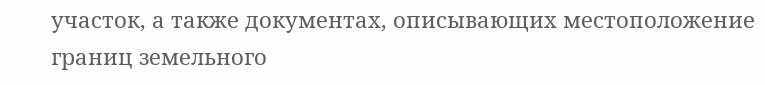участок, а также документах, описывающих местоположение границ земельного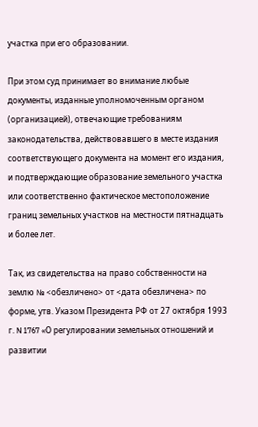участка при его образовании.

При этом суд принимает во внимание любые документы, изданные уполномоченным органом (организацией), отвечающие требованиям законодательства, действовавшего в месте издания соответствующего документа на момент его издания, и подтверждающие образование земельного участка или соответственно фактическое местоположение границ земельных участков на местности пятнадцать и более лет.

Так, из свидетельства на право собственности на землю № <обезличено> от <дата обезличена> по форме, утв. Указом Президента РФ от 27 октября 1993 г. N 1767 «О регулировании земельных отношений и развитии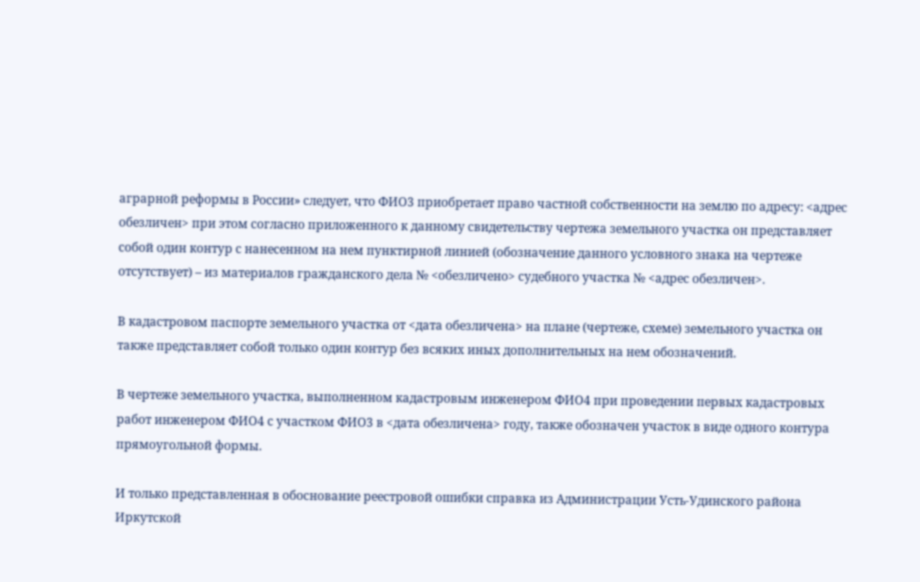аграрной реформы в России» следует, что ФИО3 приобретает право частной собственности на землю по адресу: <адрес обезличен> при этом согласно приложенного к данному свидетельству чертежа земельного участка он представляет собой один контур с нанесенном на нем пунктирной линией (обозначение данного условного знака на чертеже отсутствует) – из материалов гражданского дела № <обезличено> судебного участка № <адрес обезличен>.

В кадастровом паспорте земельного участка от <дата обезличена> на плане (чертеже, схеме) земельного участка он также представляет собой только один контур без всяких иных дополнительных на нем обозначений.

В чертеже земельного участка, выполненном кадастровым инженером ФИО4 при проведении первых кадастровых работ инженером ФИО4 с участком ФИО3 в <дата обезличена> году, также обозначен участок в виде одного контура прямоугольной формы.

И только представленная в обоснование реестровой ошибки справка из Администрации Усть-Удинского района Иркутской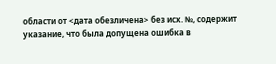области от <дата обезличена> без исх. №, содержит указание, что была допущена ошибка в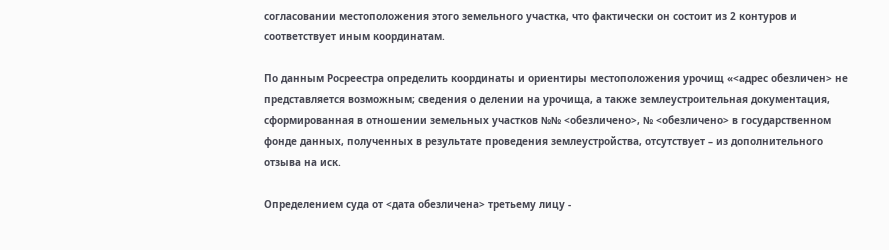согласовании местоположения этого земельного участка, что фактически он состоит из 2 контуров и соответствует иным координатам.

По данным Росреестра определить координаты и ориентиры местоположения урочищ «<адрес обезличен> не представляется возможным; сведения о делении на урочища, а также землеустроительная документация, сформированная в отношении земельных участков №№ <обезличено>, № <обезличено> в государственном фонде данных, полученных в результате проведения землеустройства, отсутствует – из дополнительного отзыва на иск.

Определением суда от <дата обезличена> третьему лицу -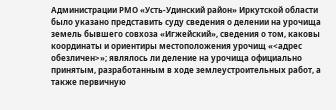Администрации РМО «Усть-Удинский район» Иркутской области было указано представить суду сведения о делении на урочища земель бывшего совхоза «Игжейский», сведения о том, каковы координаты и ориентиры местоположения урочищ «<адрес обезличен>»; являлось ли деление на урочища официально принятым, разработанным в ходе землеустроительных работ, а также первичную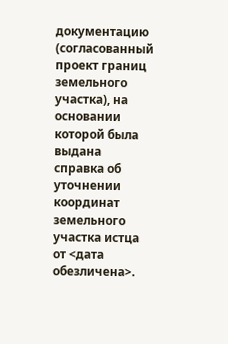документацию (согласованный проект границ земельного участка), на основании которой была выдана справка об уточнении координат земельного участка истца от <дата обезличена>.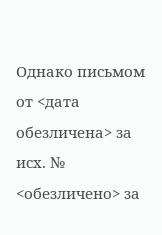Однако письмом от <дата обезличена> за исх. № <обезличено> за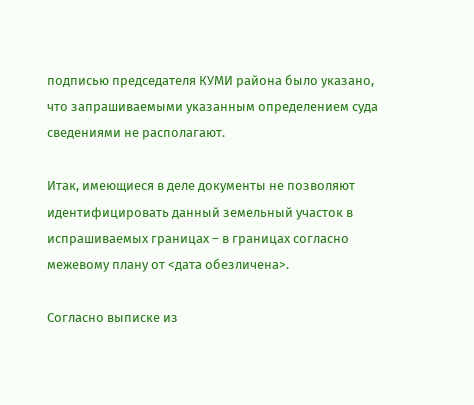подписью председателя КУМИ района было указано, что запрашиваемыми указанным определением суда сведениями не располагают.

Итак, имеющиеся в деле документы не позволяют идентифицировать данный земельный участок в испрашиваемых границах – в границах согласно межевому плану от <дата обезличена>.

Согласно выписке из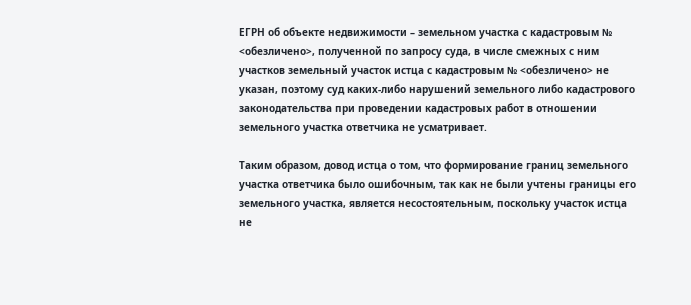ЕГРН об объекте недвижимости – земельном участка с кадастровым № <обезличено>, полученной по запросу суда, в числе смежных с ним участков земельный участок истца с кадастровым № <обезличено> не указан, поэтому суд каких-либо нарушений земельного либо кадастрового законодательства при проведении кадастровых работ в отношении земельного участка ответчика не усматривает.

Таким образом, довод истца о том, что формирование границ земельного участка ответчика было ошибочным, так как не были учтены границы его земельного участка, является несостоятельным, поскольку участок истца не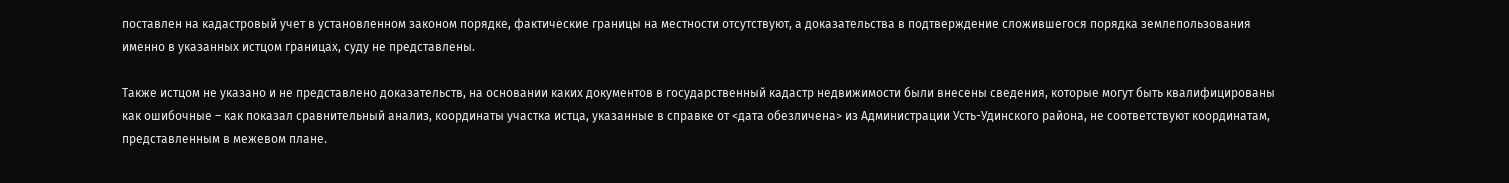поставлен на кадастровый учет в установленном законом порядке, фактические границы на местности отсутствуют, а доказательства в подтверждение сложившегося порядка землепользования именно в указанных истцом границах, суду не представлены.

Также истцом не указано и не представлено доказательств, на основании каких документов в государственный кадастр недвижимости были внесены сведения, которые могут быть квалифицированы как ошибочные – как показал сравнительный анализ, координаты участка истца, указанные в справке от <дата обезличена> из Администрации Усть-Удинского района, не соответствуют координатам, представленным в межевом плане.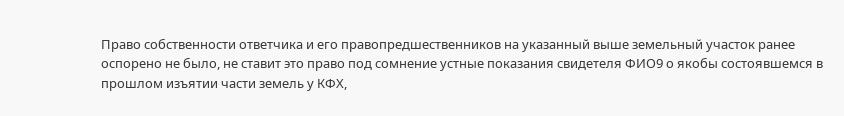Право собственности ответчика и его правопредшественников на указанный выше земельный участок ранее оспорено не было, не ставит это право под сомнение устные показания свидетеля ФИО9 о якобы состоявшемся в прошлом изъятии части земель у КФХ,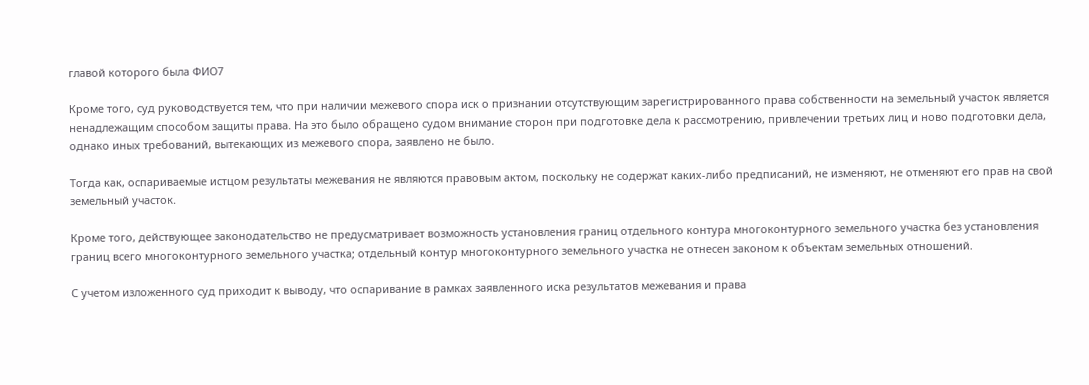главой которого была ФИО7

Кроме того, суд руководствуется тем, что при наличии межевого спора иск о признании отсутствующим зарегистрированного права собственности на земельный участок является ненадлежащим способом защиты права. На это было обращено судом внимание сторон при подготовке дела к рассмотрению, привлечении третьих лиц и ново подготовки дела, однако иных требований, вытекающих из межевого спора, заявлено не было.

Тогда как, оспариваемые истцом результаты межевания не являются правовым актом, поскольку не содержат каких-либо предписаний, не изменяют, не отменяют его прав на свой земельный участок.

Кроме того, действующее законодательство не предусматривает возможность установления границ отдельного контура многоконтурного земельного участка без установления границ всего многоконтурного земельного участка; отдельный контур многоконтурного земельного участка не отнесен законом к объектам земельных отношений.

С учетом изложенного суд приходит к выводу, что оспаривание в рамках заявленного иска результатов межевания и права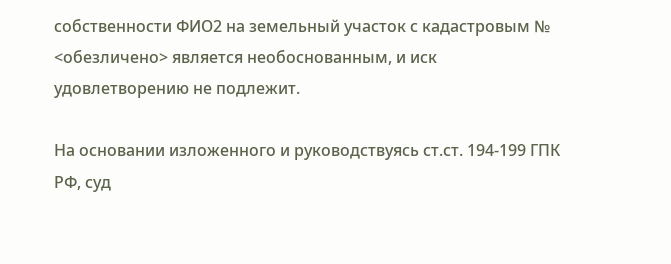собственности ФИО2 на земельный участок с кадастровым № <обезличено> является необоснованным, и иск удовлетворению не подлежит.

На основании изложенного и руководствуясь ст.ст. 194-199 ГПК РФ, суд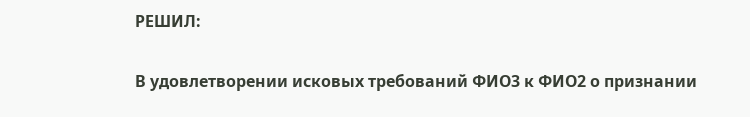РЕШИЛ:


В удовлетворении исковых требований ФИО3 к ФИО2 о признании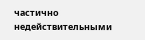частично недействительными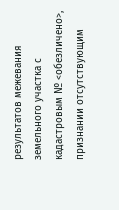результатов межевания земельного участка с кадастровым № <обезличено>, признании отсутствующим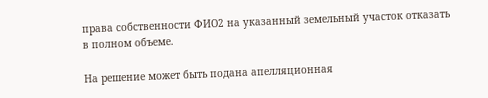права собственности ФИО2 на указанный земельный участок отказать в полном объеме.

На решение может быть подана апелляционная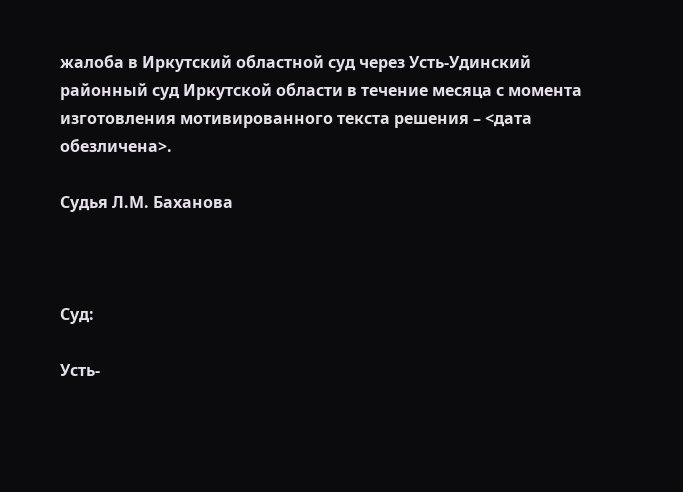жалоба в Иркутский областной суд через Усть-Удинский районный суд Иркутской области в течение месяца с момента изготовления мотивированного текста решения – <дата обезличена>.

Судья Л.М. Баханова



Суд:

Усть-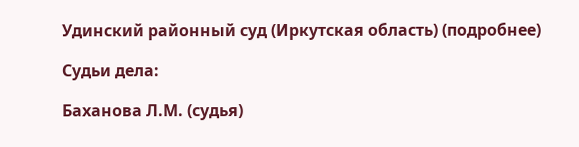Удинский районный суд (Иркутская область) (подробнее)

Судьи дела:

Баханова Л.М. (судья)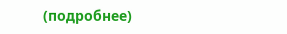(подробнее)